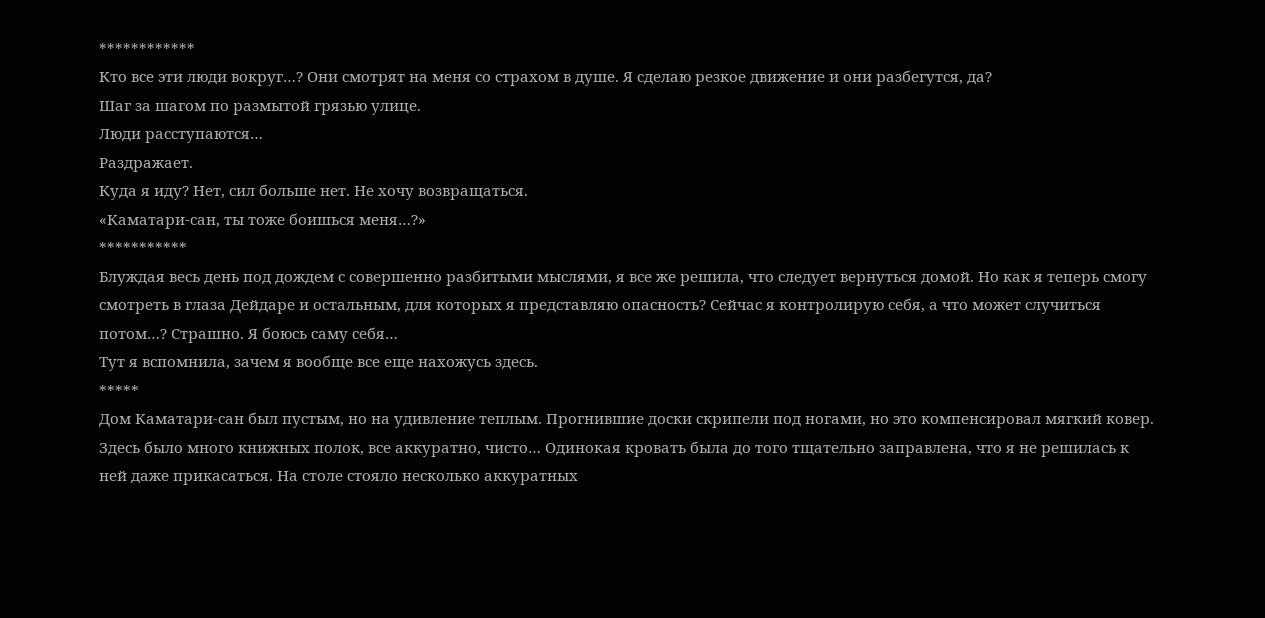************
Кто все эти люди вокруг…? Они смотрят на меня со страхом в душе. Я сделаю резкое движение и они разбегутся, да?
Шаг за шагом по размытой грязью улице.
Люди расступаются…
Раздражает.
Куда я иду? Нет, сил больше нет. Не хочу возвращаться.
«Каматари-сан, ты тоже боишься меня…?»
***********
Блуждая весь день под дождем с совершенно разбитыми мыслями, я все же решила, что следует вернуться домой. Но как я теперь смогу смотреть в глаза Дейдаре и остальным, для которых я представляю опасность? Сейчас я контролирую себя, а что может случиться потом…? Страшно. Я боюсь саму себя…
Тут я вспомнила, зачем я вообще все еще нахожусь здесь.
*****
Дом Каматари-сан был пустым, но на удивление теплым. Прогнившие доски скрипели под ногами, но это компенсировал мягкий ковер. Здесь было много книжных полок, все аккуратно, чисто… Одинокая кровать была до того тщательно заправлена, что я не решилась к ней даже прикасаться. На столе стояло несколько аккуратных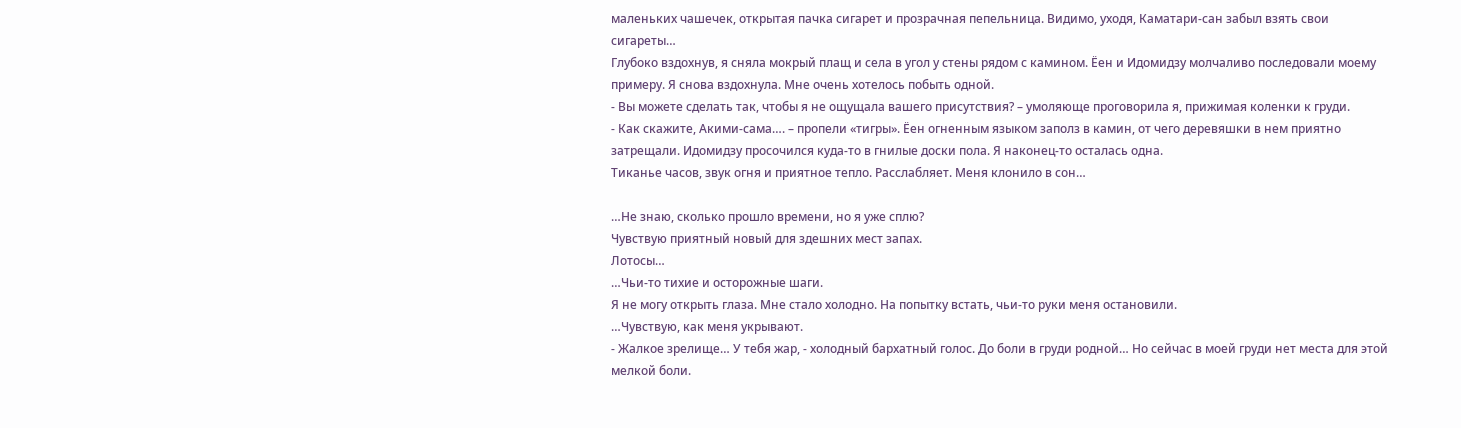маленьких чашечек, открытая пачка сигарет и прозрачная пепельница. Видимо, уходя, Каматари-сан забыл взять свои сигареты…
Глубоко вздохнув, я сняла мокрый плащ и села в угол у стены рядом с камином. Ёен и Идомидзу молчаливо последовали моему примеру. Я снова вздохнула. Мне очень хотелось побыть одной.
- Вы можете сделать так, чтобы я не ощущала вашего присутствия? – умоляюще проговорила я, прижимая коленки к груди.
- Как скажите, Акими-сама…. – пропели «тигры». Ёен огненным языком заполз в камин, от чего деревяшки в нем приятно затрещали. Идомидзу просочился куда-то в гнилые доски пола. Я наконец-то осталась одна.
Тиканье часов, звук огня и приятное тепло. Расслабляет. Меня клонило в сон…

…Не знаю, сколько прошло времени, но я уже сплю?
Чувствую приятный новый для здешних мест запах.
Лотосы…
…Чьи-то тихие и осторожные шаги.
Я не могу открыть глаза. Мне стало холодно. На попытку встать, чьи-то руки меня остановили.
…Чувствую, как меня укрывают.
- Жалкое зрелище… У тебя жар, - холодный бархатный голос. До боли в груди родной… Но сейчас в моей груди нет места для этой мелкой боли.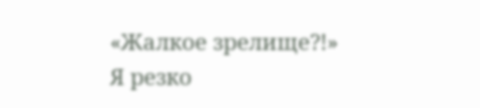«Жалкое зрелище?!»
Я резко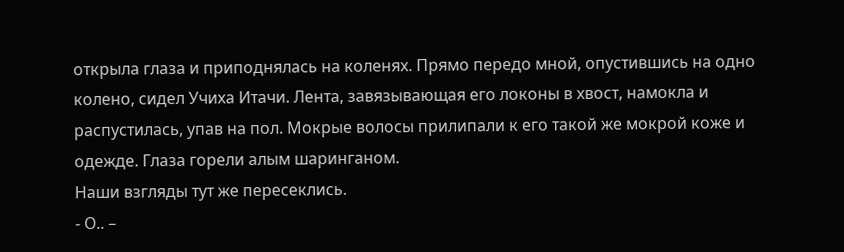открыла глаза и приподнялась на коленях. Прямо передо мной, опустившись на одно колено, сидел Учиха Итачи. Лента, завязывающая его локоны в хвост, намокла и распустилась, упав на пол. Мокрые волосы прилипали к его такой же мокрой коже и одежде. Глаза горели алым шаринганом.
Наши взгляды тут же пересеклись.
- О.. –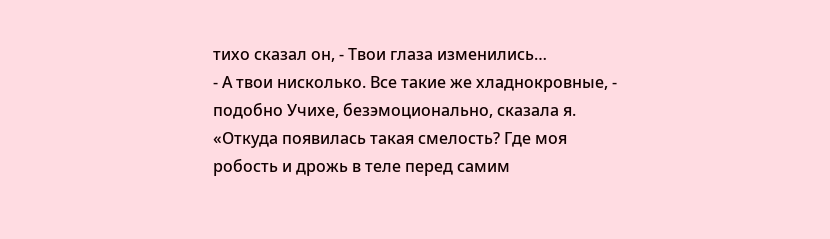тихо сказал он, - Твои глаза изменились…
- А твои нисколько. Все такие же хладнокровные, - подобно Учихе, безэмоционально, сказала я.
«Откуда появилась такая смелость? Где моя робость и дрожь в теле перед самим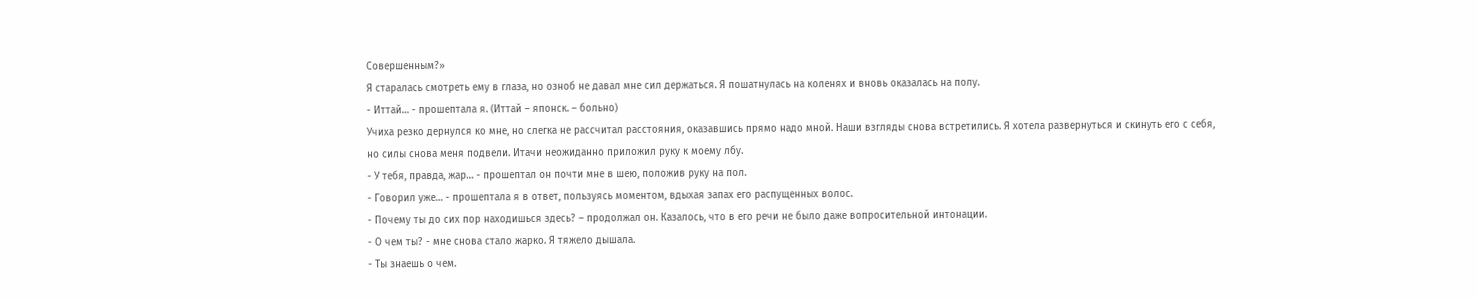Совершенным?»
Я старалась смотреть ему в глаза, но озноб не давал мне сил держаться. Я пошатнулась на коленях и вновь оказалась на полу.
- Иттай… - прошептала я. (Иттай – японск. – больно)
Учиха резко дернулся ко мне, но слегка не рассчитал расстояния, оказавшись прямо надо мной. Наши взгляды снова встретились. Я хотела развернуться и скинуть его с себя, но силы снова меня подвели. Итачи неожиданно приложил руку к моему лбу.
- У тебя, правда, жар… - прошептал он почти мне в шею, положив руку на пол.
- Говорил уже… - прошептала я в ответ, пользуясь моментом, вдыхая запах его распущенных волос.
- Почему ты до сих пор находишься здесь? – продолжал он. Казалось, что в его речи не было даже вопросительной интонации.
- О чем ты? - мне снова стало жарко. Я тяжело дышала.
- Ты знаешь о чем.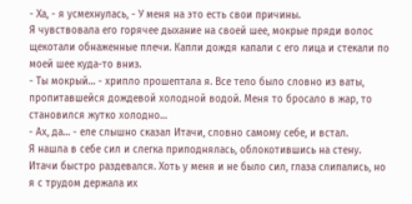- Ха, - я усмехнулась, - У меня на это есть свои причины.
Я чувствовала его горячее дыхание на своей шее, мокрые пряди волос щекотали обнаженные плечи. Капли дождя капали с его лица и стекали по моей шее куда-то вниз.
- Ты мокрый… - хрипло прошептала я. Все тело было словно из ваты, пропитавшейся дождевой холодной водой. Меня то бросало в жар, то становился жутко холодно…
- Ах, да… - еле слышно сказал Итачи, словно самому себе, и встал.
Я нашла в себе сил и слегка приподнялась, облокотившись на стену. Итачи быстро раздевался. Хоть у меня и не было сил, глаза слипались, но я с трудом держала их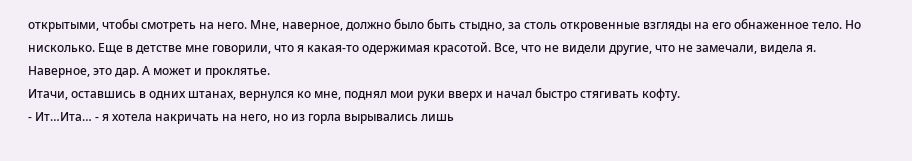открытыми, чтобы смотреть на него. Мне, наверное, должно было быть стыдно, за столь откровенные взгляды на его обнаженное тело. Но нисколько. Еще в детстве мне говорили, что я какая-то одержимая красотой. Все, что не видели другие, что не замечали, видела я. Наверное, это дар. А может и проклятье.
Итачи, оставшись в одних штанах, вернулся ко мне, поднял мои руки вверх и начал быстро стягивать кофту.
- Ит…Ита… - я хотела накричать на него, но из горла вырывались лишь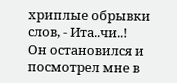хриплые обрывки слов, - Ита..чи..!
Он остановился и посмотрел мне в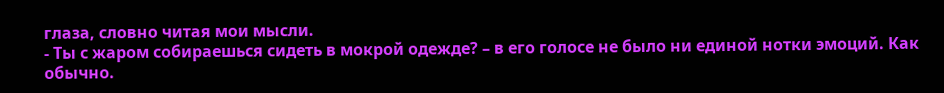глаза, словно читая мои мысли.
- Ты с жаром собираешься сидеть в мокрой одежде? – в его голосе не было ни единой нотки эмоций. Как обычно.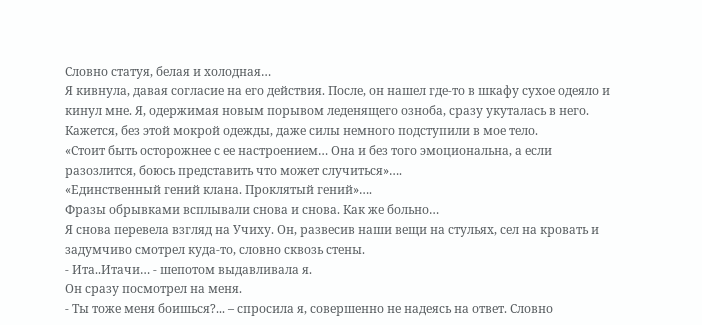Словно статуя, белая и холодная…
Я кивнула, давая согласие на его действия. После, он нашел где-то в шкафу сухое одеяло и кинул мне. Я, одержимая новым порывом леденящего озноба, сразу укуталась в него. Кажется, без этой мокрой одежды, даже силы немного подступили в мое тело.
«Стоит быть осторожнее с ее настроением… Она и без того эмоциональна, а если разозлится, боюсь представить что может случиться»….
«Единственный гений клана. Проклятый гений»….
Фразы обрывками всплывали снова и снова. Как же больно…
Я снова перевела взгляд на Учиху. Он, развесив наши вещи на стульях, сел на кровать и задумчиво смотрел куда-то, словно сквозь стены.
- Ита..Итачи… - шепотом выдавливала я.
Он сразу посмотрел на меня.
- Ты тоже меня боишься?... – спросила я, совершенно не надеясь на ответ. Словно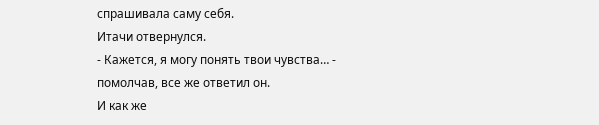спрашивала саму себя.
Итачи отвернулся.
- Кажется, я могу понять твои чувства… - помолчав, все же ответил он.
И как же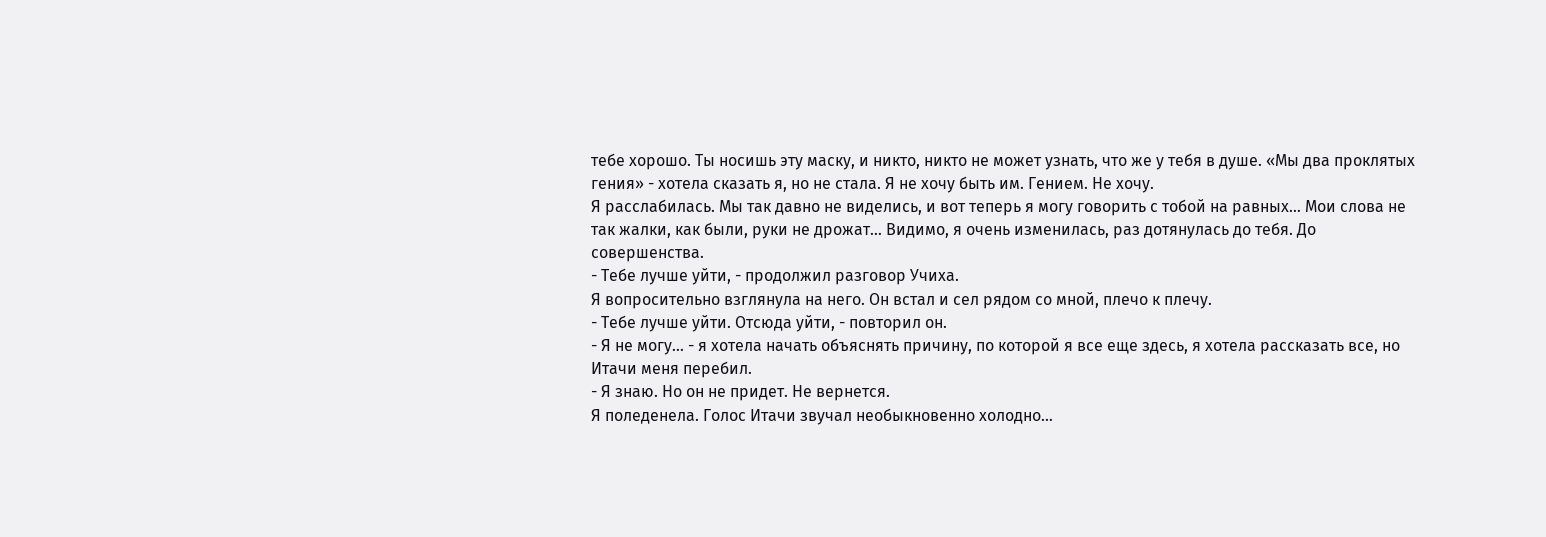тебе хорошо. Ты носишь эту маску, и никто, никто не может узнать, что же у тебя в душе. «Мы два проклятых гения» - хотела сказать я, но не стала. Я не хочу быть им. Гением. Не хочу.
Я расслабилась. Мы так давно не виделись, и вот теперь я могу говорить с тобой на равных… Мои слова не так жалки, как были, руки не дрожат… Видимо, я очень изменилась, раз дотянулась до тебя. До совершенства.
- Тебе лучше уйти, - продолжил разговор Учиха.
Я вопросительно взглянула на него. Он встал и сел рядом со мной, плечо к плечу.
- Тебе лучше уйти. Отсюда уйти, - повторил он.
- Я не могу… - я хотела начать объяснять причину, по которой я все еще здесь, я хотела рассказать все, но Итачи меня перебил.
- Я знаю. Но он не придет. Не вернется.
Я поледенела. Голос Итачи звучал необыкновенно холодно…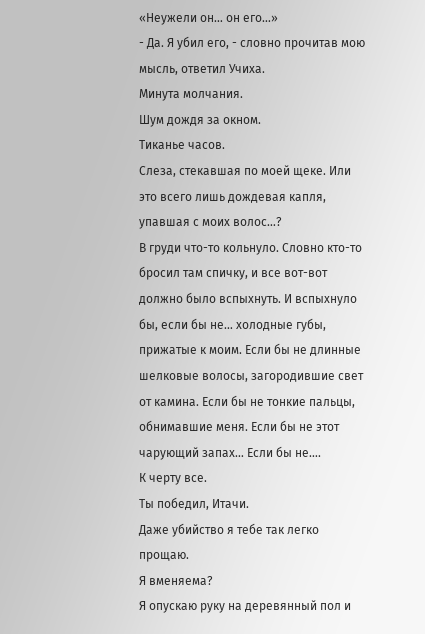«Неужели он… он его…»
- Да. Я убил его, - словно прочитав мою мысль, ответил Учиха.
Минута молчания.
Шум дождя за окном.
Тиканье часов.
Слеза, стекавшая по моей щеке. Или это всего лишь дождевая капля, упавшая с моих волос…?
В груди что-то кольнуло. Словно кто-то бросил там спичку, и все вот-вот должно было вспыхнуть. И вспыхнуло бы, если бы не… холодные губы, прижатые к моим. Если бы не длинные шелковые волосы, загородившие свет от камина. Если бы не тонкие пальцы, обнимавшие меня. Если бы не этот чарующий запах… Если бы не….
К черту все.
Ты победил, Итачи.
Даже убийство я тебе так легко прощаю.
Я вменяема?
Я опускаю руку на деревянный пол и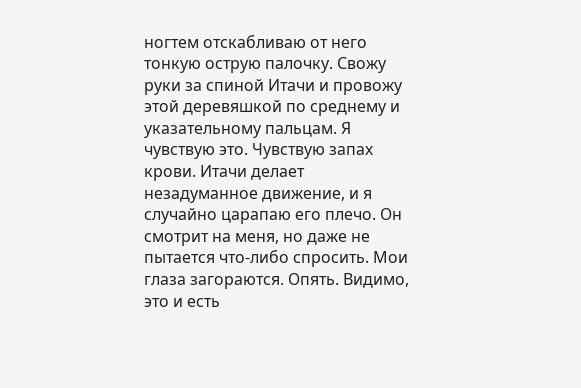ногтем отскабливаю от него тонкую острую палочку. Свожу руки за спиной Итачи и провожу этой деревяшкой по среднему и указательному пальцам. Я чувствую это. Чувствую запах крови. Итачи делает незадуманное движение, и я случайно царапаю его плечо. Он смотрит на меня, но даже не пытается что-либо спросить. Мои глаза загораются. Опять. Видимо, это и есть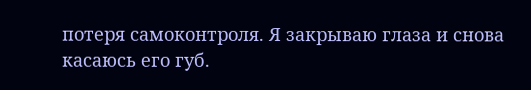потеря самоконтроля. Я закрываю глаза и снова касаюсь его губ.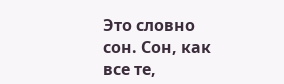Это словно сон. Сон, как все те,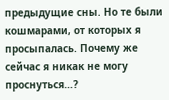предыдущие сны. Но те были кошмарами, от которых я просыпалась. Почему же сейчас я никак не могу проснуться…?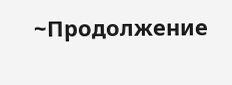~Продолжение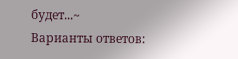будет...~
Варианты ответов: